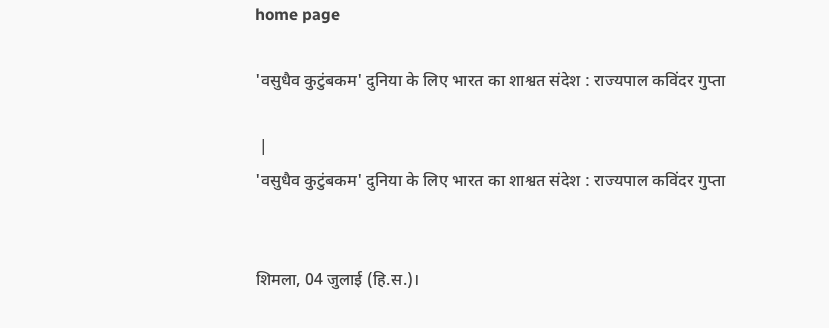home page

'वसुधैव कुटुंबकम' दुनिया के लिए भारत का शाश्वत संदेश : राज्यपाल कविंदर गुप्ता

 |
'वसुधैव कुटुंबकम' दुनिया के लिए भारत का शाश्वत संदेश : राज्यपाल कविंदर गुप्ता


शिमला, 04 जुलाई (हि.स.)।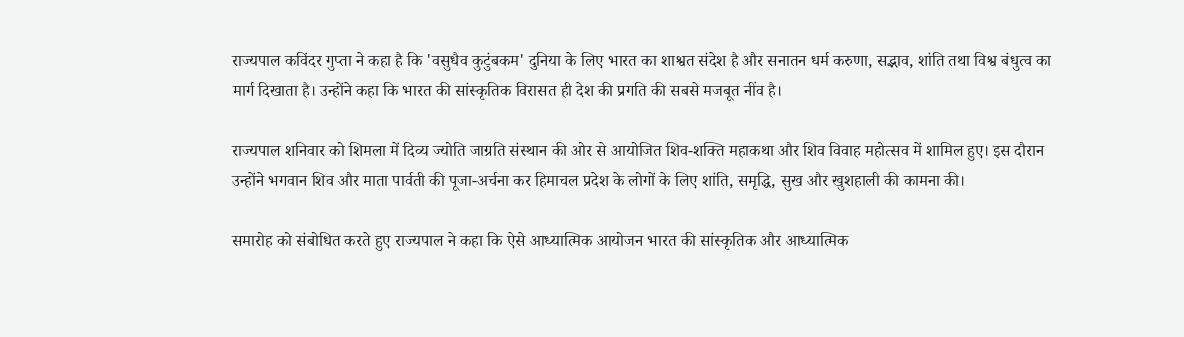राज्यपाल कविंदर गुप्ता ने कहा है कि 'वसुधैव कुटुंबकम' दुनिया के लिए भारत का शाश्वत संदेश है और सनातन धर्म करुणा, सद्भाव, शांति तथा विश्व बंधुत्व का मार्ग दिखाता है। उन्होंने कहा कि भारत की सांस्कृतिक विरासत ही देश की प्रगति की सबसे मजबूत नींव है।

राज्यपाल शनिवार को शिमला में दिव्य ज्योति जाग्रति संस्थान की ओर से आयोजित शिव-शक्ति महाकथा और शिव विवाह महोत्सव में शामिल हुए। इस दौरान उन्होंने भगवान शिव और माता पार्वती की पूजा-अर्चना कर हिमाचल प्रदेश के लोगों के लिए शांति, समृद्धि, सुख और खुशहाली की कामना की।

समारोह को संबोधित करते हुए राज्यपाल ने कहा कि ऐसे आध्यात्मिक आयोजन भारत की सांस्कृतिक और आध्यात्मिक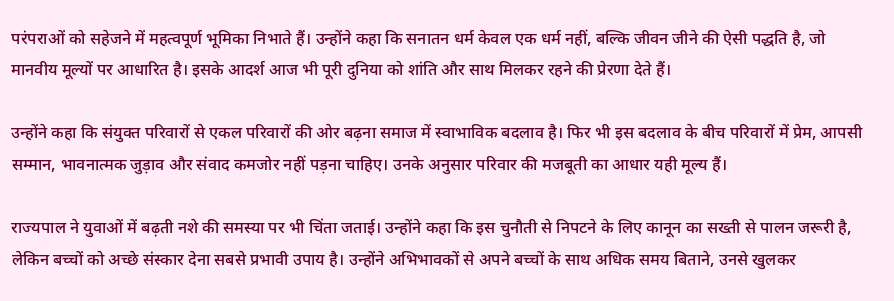परंपराओं को सहेजने में महत्वपूर्ण भूमिका निभाते हैं। उन्होंने कहा कि सनातन धर्म केवल एक धर्म नहीं, बल्कि जीवन जीने की ऐसी पद्धति है, जो मानवीय मूल्यों पर आधारित है। इसके आदर्श आज भी पूरी दुनिया को शांति और साथ मिलकर रहने की प्रेरणा देते हैं।

उन्होंने कहा कि संयुक्त परिवारों से एकल परिवारों की ओर बढ़ना समाज में स्वाभाविक बदलाव है। फिर भी इस बदलाव के बीच परिवारों में प्रेम, आपसी सम्मान, भावनात्मक जुड़ाव और संवाद कमजोर नहीं पड़ना चाहिए। उनके अनुसार परिवार की मजबूती का आधार यही मूल्य हैं।

राज्यपाल ने युवाओं में बढ़ती नशे की समस्या पर भी चिंता जताई। उन्होंने कहा कि इस चुनौती से निपटने के लिए कानून का सख्ती से पालन जरूरी है, लेकिन बच्चों को अच्छे संस्कार देना सबसे प्रभावी उपाय है। उन्होंने अभिभावकों से अपने बच्चों के साथ अधिक समय बिताने, उनसे खुलकर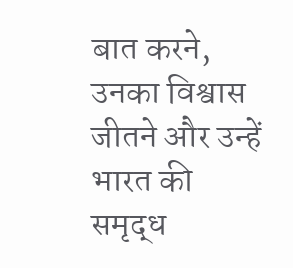बात करने, उनका विश्वास जीतने और उन्हें भारत की समृद्ध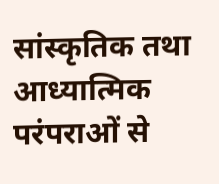सांस्कृतिक तथा आध्यात्मिक परंपराओं से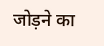जोड़ने का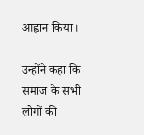आह्वान किया।

उन्होंने कहा कि समाज के सभी लोगों की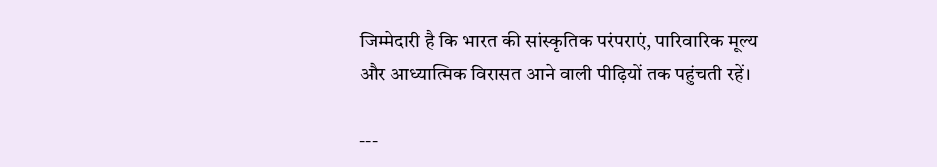जिम्मेदारी है कि भारत की सांस्कृतिक परंपराएं, पारिवारिक मूल्य और आध्यात्मिक विरासत आने वाली पीढ़ियों तक पहुंचती रहें।

---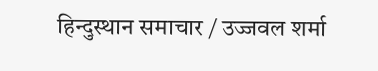हिन्दुस्थान समाचार / उज्जवल शर्मा